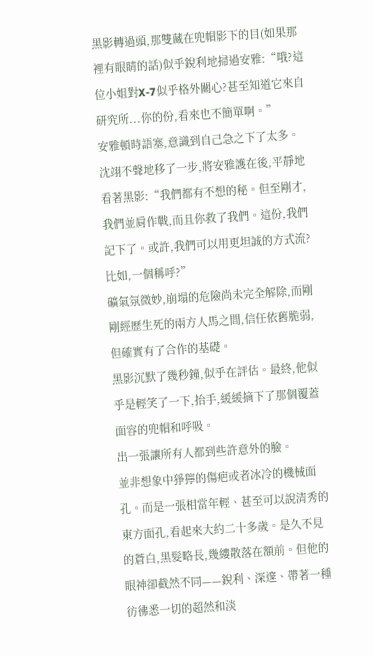黑影轉過頭,那雙藏在兜帽影下的目(如果那裡有眼睛的話)似乎銳利地掃過安雅:“哦?這位小姐對X-7似乎格外關心?甚至知道它來自研究所...你的份,看來也不簡單啊。”
安雅頓時語塞,意識到自己急之下了太多。
沈翊不聲地移了一步,將安雅護在後,平靜地看著黑影:“我們都有不想的秘。但至剛才,我們並肩作戰,而且你救了我們。這份,我們記下了。或許,我們可以用更坦誠的方式流?比如,一個稱呼?”
礦氣氛微妙,崩塌的危險尚未完全解除,而剛剛經歷生死的兩方人馬之間,信任依舊脆弱,但確實有了合作的基礎。
黑影沉默了幾秒鐘,似乎在評估。最終,他似乎是輕笑了一下,抬手,緩緩摘下了那個覆蓋面容的兜帽和呼吸。
出一張讓所有人都到些許意外的臉。
並非想象中猙獰的傷疤或者冰冷的機械面孔。而是一張相當年輕、甚至可以說清秀的東方面孔,看起來大約二十多歲。是久不見的蒼白,黑髮略長,幾縷散落在額前。但他的眼神卻截然不同——銳利、深邃、帶著一種彷彿悉一切的超然和淡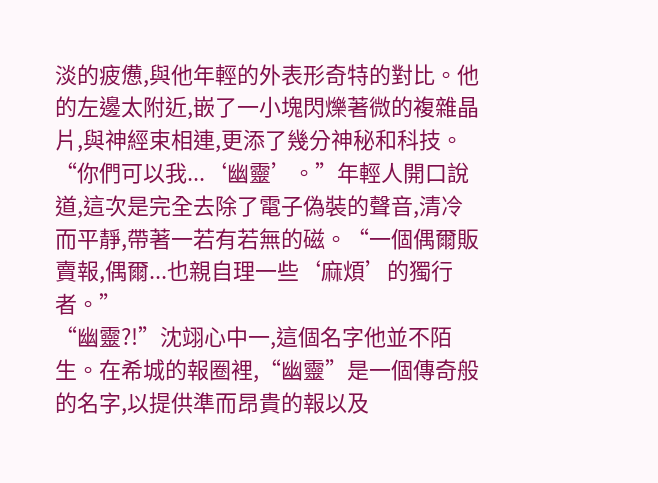淡的疲憊,與他年輕的外表形奇特的對比。他的左邊太附近,嵌了一小塊閃爍著微的複雜晶片,與神經束相連,更添了幾分神秘和科技。
“你們可以我...‘幽靈’。”年輕人開口說道,這次是完全去除了電子偽裝的聲音,清冷而平靜,帶著一若有若無的磁。“一個偶爾販賣報,偶爾...也親自理一些‘麻煩’的獨行者。”
“幽靈?!”沈翊心中一,這個名字他並不陌生。在希城的報圈裡,“幽靈”是一個傳奇般的名字,以提供準而昂貴的報以及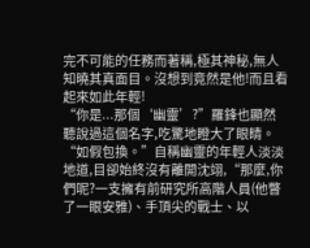完不可能的任務而著稱,極其神秘,無人知曉其真面目。沒想到竟然是他!而且看起來如此年輕!
“你是...那個‘幽靈’?”羅鋒也顯然聽說過這個名字,吃驚地瞪大了眼睛。
“如假包換。”自稱幽靈的年輕人淡淡地道,目卻始終沒有離開沈翊,“那麼,你們呢?一支擁有前研究所高階人員(他瞥了一眼安雅)、手頂尖的戰士、以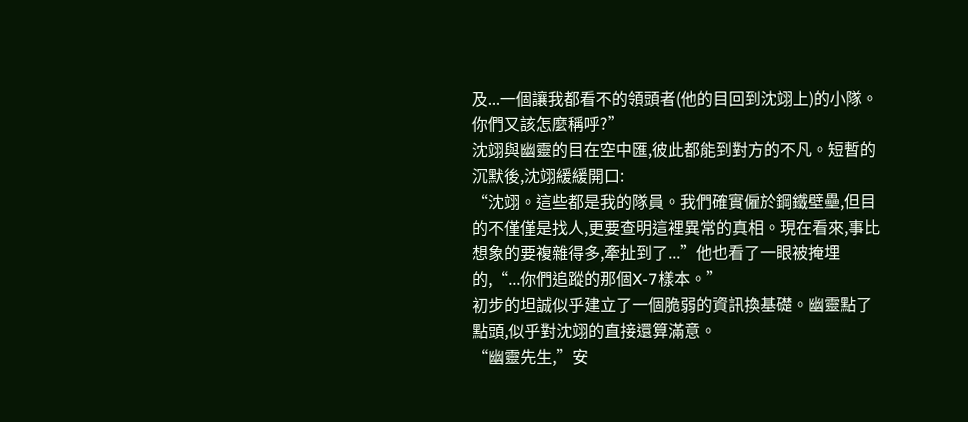及...一個讓我都看不的領頭者(他的目回到沈翊上)的小隊。你們又該怎麼稱呼?”
沈翊與幽靈的目在空中匯,彼此都能到對方的不凡。短暫的沉默後,沈翊緩緩開口:
“沈翊。這些都是我的隊員。我們確實僱於鋼鐵壁壘,但目的不僅僅是找人,更要查明這裡異常的真相。現在看來,事比想象的要複雜得多,牽扯到了...”他也看了一眼被掩埋的,“...你們追蹤的那個X-7樣本。”
初步的坦誠似乎建立了一個脆弱的資訊換基礎。幽靈點了點頭,似乎對沈翊的直接還算滿意。
“幽靈先生,”安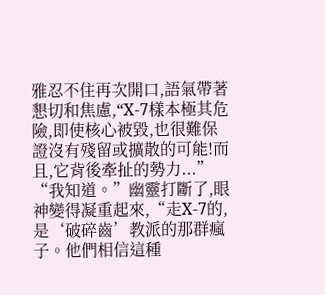雅忍不住再次開口,語氣帶著懇切和焦慮,“X-7樣本極其危險,即使核心被毀,也很難保證沒有殘留或擴散的可能!而且,它背後牽扯的勢力...”
“我知道。”幽靈打斷了,眼神變得凝重起來,“走X-7的,是‘破碎齒’教派的那群瘋子。他們相信這種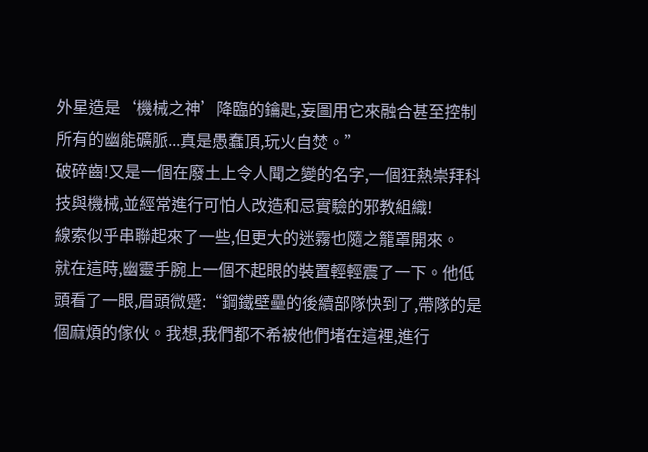外星造是‘機械之神’降臨的鑰匙,妄圖用它來融合甚至控制所有的幽能礦脈...真是愚蠢頂,玩火自焚。”
破碎齒!又是一個在廢土上令人聞之變的名字,一個狂熱崇拜科技與機械,並經常進行可怕人改造和忌實驗的邪教組織!
線索似乎串聯起來了一些,但更大的迷霧也隨之籠罩開來。
就在這時,幽靈手腕上一個不起眼的裝置輕輕震了一下。他低頭看了一眼,眉頭微蹙:“鋼鐵壁壘的後續部隊快到了,帶隊的是個麻煩的傢伙。我想,我們都不希被他們堵在這裡,進行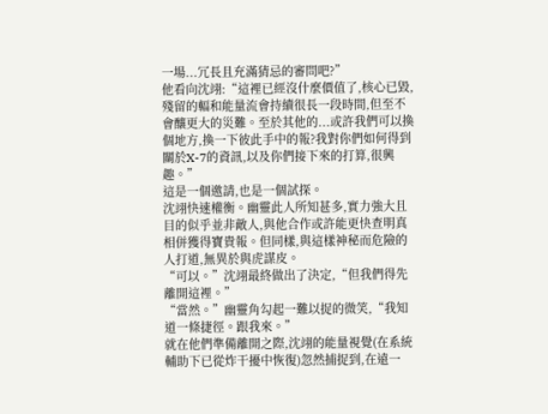一場...冗長且充滿猜忌的審問吧?”
他看向沈翊:“這裡已經沒什麼價值了,核心已毀,殘留的輻和能量流會持續很長一段時間,但至不會釀更大的災難。至於其他的...或許我們可以換個地方,換一下彼此手中的報?我對你們如何得到關於X-7的資訊,以及你們接下來的打算,很興趣。”
這是一個邀請,也是一個試探。
沈翊快速權衡。幽靈此人所知甚多,實力強大且目的似乎並非敵人,與他合作或許能更快查明真相併獲得寶貴報。但同樣,與這樣神秘而危險的人打道,無異於與虎謀皮。
“可以。”沈翊最終做出了決定,“但我們得先離開這裡。”
“當然。”幽靈角勾起一難以捉的微笑,“我知道一條捷徑。跟我來。”
就在他們準備離開之際,沈翊的能量視覺(在系統輔助下已從炸干擾中恢復)忽然捕捉到,在遠一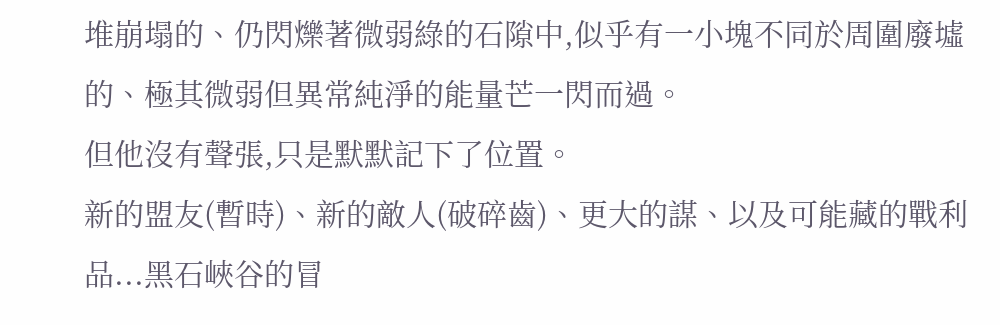堆崩塌的、仍閃爍著微弱綠的石隙中,似乎有一小塊不同於周圍廢墟的、極其微弱但異常純淨的能量芒一閃而過。
但他沒有聲張,只是默默記下了位置。
新的盟友(暫時)、新的敵人(破碎齒)、更大的謀、以及可能藏的戰利品...黑石峽谷的冒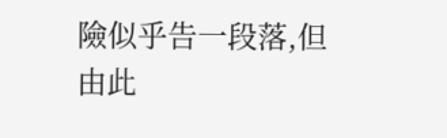險似乎告一段落,但由此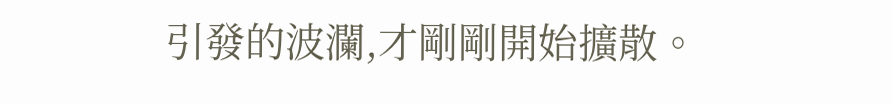引發的波瀾,才剛剛開始擴散。